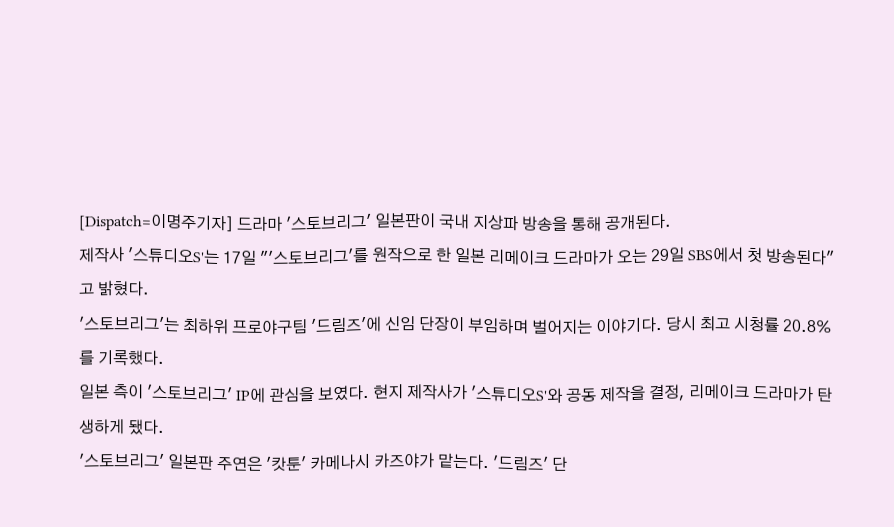[Dispatch=이명주기자] 드라마 '스토브리그' 일본판이 국내 지상파 방송을 통해 공개된다.
제작사 '스튜디오S'는 17일 "'스토브리그'를 원작으로 한 일본 리메이크 드라마가 오는 29일 SBS에서 첫 방송된다"고 밝혔다.
'스토브리그'는 최하위 프로야구팀 '드림즈'에 신임 단장이 부임하며 벌어지는 이야기다. 당시 최고 시청률 20.8%를 기록했다.
일본 측이 '스토브리그' IP에 관심을 보였다. 현지 제작사가 '스튜디오S'와 공동 제작을 결정, 리메이크 드라마가 탄생하게 됐다.
'스토브리그' 일본판 주연은 '캇툰' 카메나시 카즈야가 맡는다. '드림즈' 단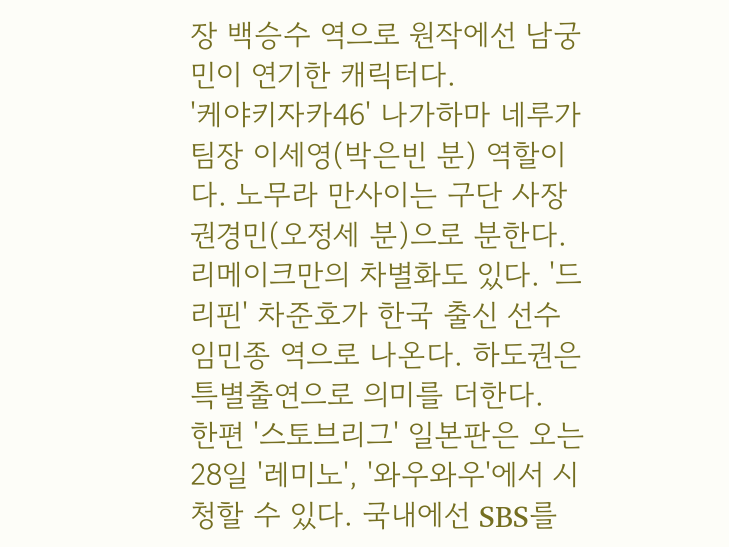장 백승수 역으로 원작에선 남궁민이 연기한 캐릭터다.
'케야키자카46' 나가하마 네루가 팀장 이세영(박은빈 분) 역할이다. 노무라 만사이는 구단 사장 권경민(오정세 분)으로 분한다.
리메이크만의 차별화도 있다. '드리핀' 차준호가 한국 출신 선수 임민종 역으로 나온다. 하도권은 특별출연으로 의미를 더한다.
한편 '스토브리그' 일본판은 오는 28일 '레미노', '와우와우'에서 시청할 수 있다. 국내에선 SBS를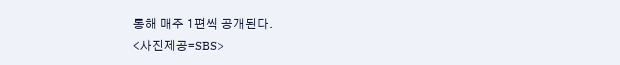통해 매주 1편씩 공개된다.
<사진제공=SBS>